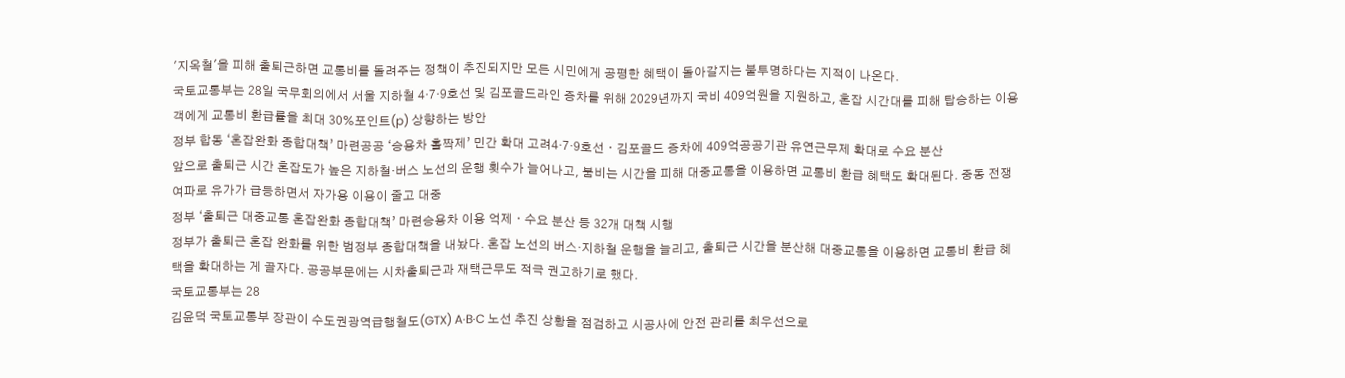'지옥철'을 피해 출퇴근하면 교통비를 돌려주는 정책이 추진되지만 모든 시민에게 공평한 혜택이 돌아갈지는 불투명하다는 지적이 나온다.
국토교통부는 28일 국무회의에서 서울 지하철 4·7·9호선 및 김포골드라인 증차를 위해 2029년까지 국비 409억원을 지원하고, 혼잡 시간대를 피해 탑승하는 이용객에게 교통비 환급률을 최대 30%포인트(p) 상향하는 방안
정부 합동 ‘혼잡완화 종합대책’ 마련공공 ‘승용차 홀짝제’ 민간 확대 고려4·7·9호선ㆍ김포골드 증차에 409억공공기관 유연근무제 확대로 수요 분산
앞으로 출퇴근 시간 혼잡도가 높은 지하철·버스 노선의 운행 횟수가 늘어나고, 붐비는 시간을 피해 대중교통을 이용하면 교통비 환급 혜택도 확대된다. 중동 전쟁 여파로 유가가 급등하면서 자가용 이용이 줄고 대중
정부 ‘출퇴근 대중교통 혼잡완화 종합대책’ 마련승용차 이용 억제ㆍ수요 분산 등 32개 대책 시행
정부가 출퇴근 혼잡 완화를 위한 범정부 종합대책을 내놨다. 혼잡 노선의 버스·지하철 운행을 늘리고, 출퇴근 시간을 분산해 대중교통을 이용하면 교통비 환급 혜택을 확대하는 게 골자다. 공공부문에는 시차출퇴근과 재택근무도 적극 권고하기로 했다.
국토교통부는 28
김윤덕 국토교통부 장관이 수도권광역급행철도(GTX) A·B·C 노선 추진 상황을 점검하고 시공사에 안전 관리를 최우선으로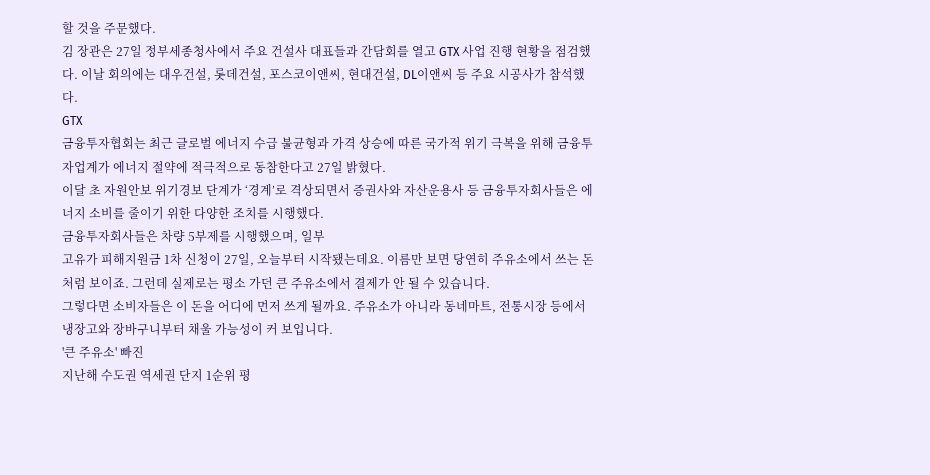할 것을 주문했다.
김 장관은 27일 정부세종청사에서 주요 건설사 대표들과 간담회를 열고 GTX 사업 진행 현황을 점검했다. 이날 회의에는 대우건설, 롯데건설, 포스코이앤씨, 현대건설, DL이앤씨 등 주요 시공사가 참석했다.
GTX
금융투자협회는 최근 글로벌 에너지 수급 불균형과 가격 상승에 따른 국가적 위기 극복을 위해 금융투자업계가 에너지 절약에 적극적으로 동참한다고 27일 밝혔다.
이달 초 자원안보 위기경보 단계가 ‘경계’로 격상되면서 증권사와 자산운용사 등 금융투자회사들은 에너지 소비를 줄이기 위한 다양한 조치를 시행했다.
금융투자회사들은 차량 5부제를 시행했으며, 일부
고유가 피해지원금 1차 신청이 27일, 오늘부터 시작됐는데요. 이름만 보면 당연히 주유소에서 쓰는 돈처럼 보이죠. 그런데 실제로는 평소 가던 큰 주유소에서 결제가 안 될 수 있습니다.
그렇다면 소비자들은 이 돈을 어디에 먼저 쓰게 될까요. 주유소가 아니라 동네마트, 전통시장 등에서 냉장고와 장바구니부터 채울 가능성이 커 보입니다.
'큰 주유소' 빠진
지난해 수도권 역세권 단지 1순위 평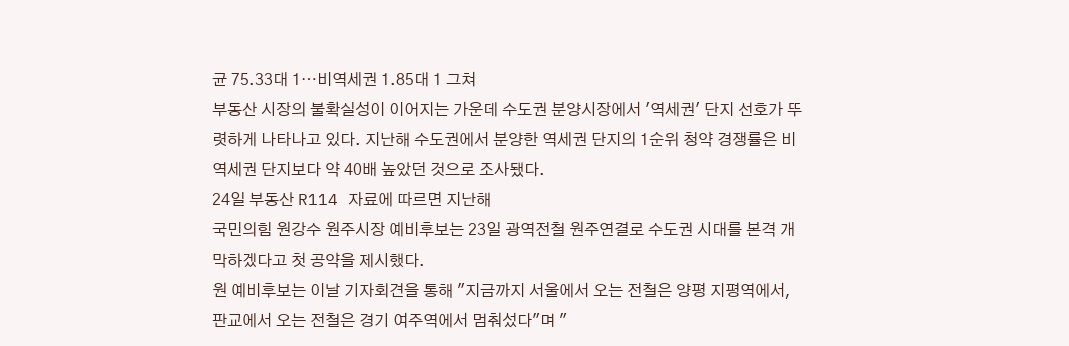균 75.33대 1⋯비역세권 1.85대 1 그쳐
부동산 시장의 불확실성이 이어지는 가운데 수도권 분양시장에서 '역세권' 단지 선호가 뚜렷하게 나타나고 있다. 지난해 수도권에서 분양한 역세권 단지의 1순위 청약 경쟁률은 비역세권 단지보다 약 40배 높았던 것으로 조사됐다.
24일 부동산 R114 자료에 따르면 지난해
국민의힘 원강수 원주시장 예비후보는 23일 광역전철 원주연결로 수도권 시대를 본격 개막하겠다고 첫 공약을 제시했다.
원 예비후보는 이날 기자회견을 통해 "지금까지 서울에서 오는 전철은 양평 지평역에서, 판교에서 오는 전철은 경기 여주역에서 멈춰섰다"며 "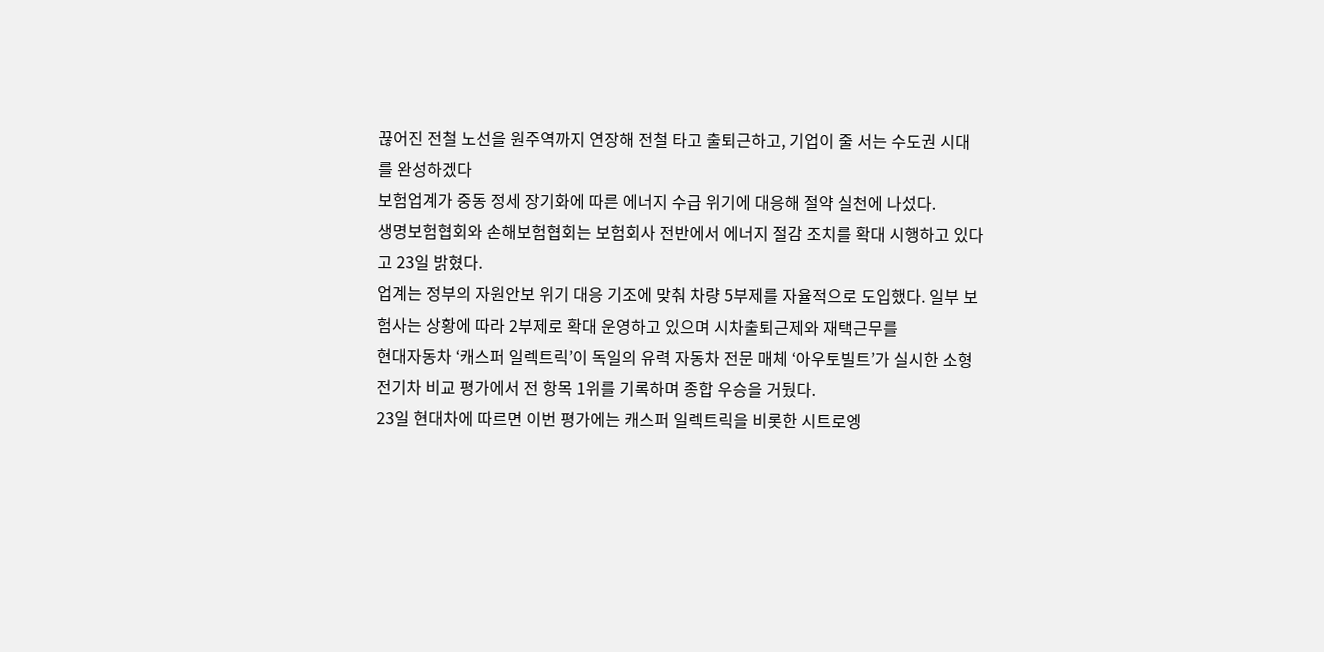끊어진 전철 노선을 원주역까지 연장해 전철 타고 출퇴근하고, 기업이 줄 서는 수도권 시대를 완성하겠다
보험업계가 중동 정세 장기화에 따른 에너지 수급 위기에 대응해 절약 실천에 나섰다.
생명보험협회와 손해보험협회는 보험회사 전반에서 에너지 절감 조치를 확대 시행하고 있다고 23일 밝혔다.
업계는 정부의 자원안보 위기 대응 기조에 맞춰 차량 5부제를 자율적으로 도입했다. 일부 보험사는 상황에 따라 2부제로 확대 운영하고 있으며 시차출퇴근제와 재택근무를
현대자동차 ‘캐스퍼 일렉트릭’이 독일의 유력 자동차 전문 매체 ‘아우토빌트’가 실시한 소형 전기차 비교 평가에서 전 항목 1위를 기록하며 종합 우승을 거뒀다.
23일 현대차에 따르면 이번 평가에는 캐스퍼 일렉트릭을 비롯한 시트로엥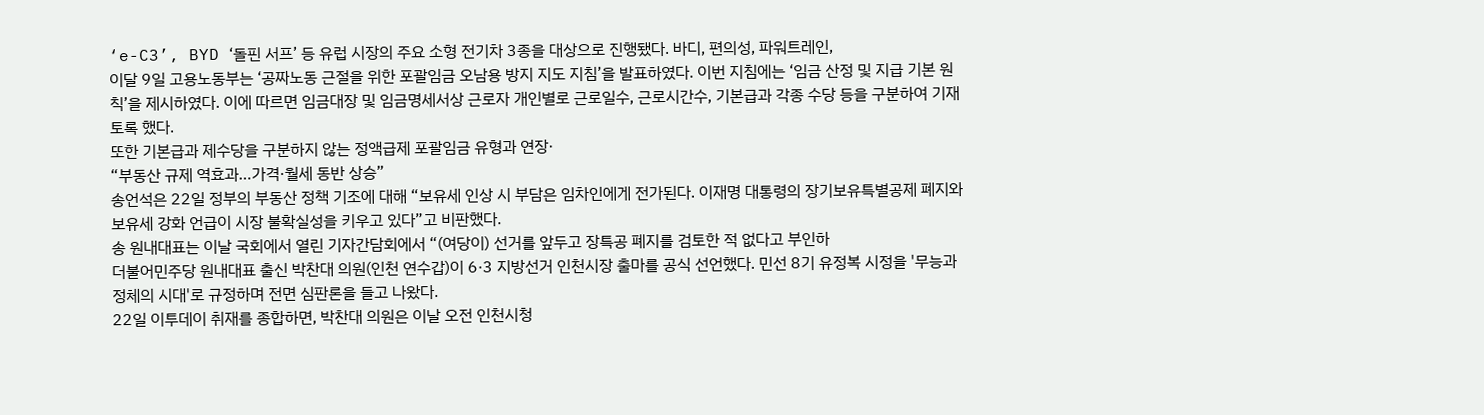‘e-C3’, BYD ‘돌핀 서프’ 등 유럽 시장의 주요 소형 전기차 3종을 대상으로 진행됐다. 바디, 편의성, 파워트레인,
이달 9일 고용노동부는 ‘공짜노동 근절을 위한 포괄임금 오남용 방지 지도 지침’을 발표하였다. 이번 지침에는 ‘임금 산정 및 지급 기본 원칙’을 제시하였다. 이에 따르면 임금대장 및 임금명세서상 근로자 개인별로 근로일수, 근로시간수, 기본급과 각종 수당 등을 구분하여 기재토록 했다.
또한 기본급과 제수당을 구분하지 않는 정액급제 포괄임금 유형과 연장·
“부동산 규제 역효과…가격·월세 동반 상승”
송언석은 22일 정부의 부동산 정책 기조에 대해 “보유세 인상 시 부담은 임차인에게 전가된다. 이재명 대통령의 장기보유특별공제 폐지와 보유세 강화 언급이 시장 불확실성을 키우고 있다”고 비판했다.
송 원내대표는 이날 국회에서 열린 기자간담회에서 “(여당이) 선거를 앞두고 장특공 폐지를 검토한 적 없다고 부인하
더불어민주당 원내대표 출신 박찬대 의원(인천 연수갑)이 6·3 지방선거 인천시장 출마를 공식 선언했다. 민선 8기 유정복 시정을 '무능과 정체의 시대'로 규정하며 전면 심판론을 들고 나왔다.
22일 이투데이 취재를 종합하면, 박찬대 의원은 이날 오전 인천시청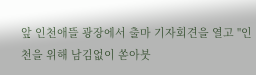앞 인천애뜰 광장에서 출마 기자회견을 열고 "인천을 위해 남김없이 쏟아붓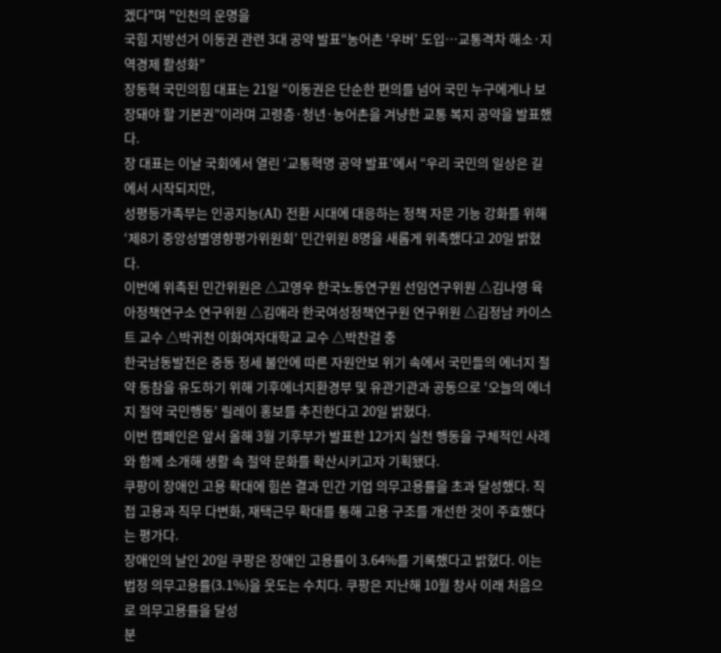겠다"며 "인천의 운명을
국힘 지방선거 이동권 관련 3대 공약 발표“농어촌 ‘우버’ 도입…교통격차 해소·지역경제 활성화”
장동혁 국민의힘 대표는 21일 “이동권은 단순한 편의를 넘어 국민 누구에게나 보장돼야 할 기본권”이라며 고령층·청년·농어촌을 겨냥한 교통 복지 공약을 발표했다.
장 대표는 이날 국회에서 열린 ‘교통혁명 공약 발표’에서 “우리 국민의 일상은 길에서 시작되지만,
성평등가족부는 인공지능(AI) 전환 시대에 대응하는 정책 자문 기능 강화를 위해 ‘제8기 중앙성별영향평가위원회’ 민간위원 8명을 새롭게 위촉했다고 20일 밝혔다.
이번에 위촉된 민간위원은 △고영우 한국노동연구원 선임연구위원 △김나영 육아정책연구소 연구위원 △김애라 한국여성정책연구원 연구위원 △김정남 카이스트 교수 △박귀천 이화여자대학교 교수 △박찬걸 충
한국남동발전은 중동 정세 불안에 따른 자원안보 위기 속에서 국민들의 에너지 절약 동참을 유도하기 위해 기후에너지환경부 및 유관기관과 공동으로 '오늘의 에너지 절약 국민행동' 릴레이 홍보를 추진한다고 20일 밝혔다.
이번 캠페인은 앞서 올해 3월 기후부가 발표한 12가지 실천 행동을 구체적인 사례와 함께 소개해 생활 속 절약 문화를 확산시키고자 기획됐다.
쿠팡이 장애인 고용 확대에 힘쓴 결과 민간 기업 의무고용률을 초과 달성했다. 직접 고용과 직무 다변화, 재택근무 확대를 통해 고용 구조를 개선한 것이 주효했다는 평가다.
장애인의 날인 20일 쿠팡은 장애인 고용률이 3.64%를 기록했다고 밝혔다. 이는 법정 의무고용률(3.1%)을 웃도는 수치다. 쿠팡은 지난해 10월 창사 이래 처음으로 의무고용률을 달성
분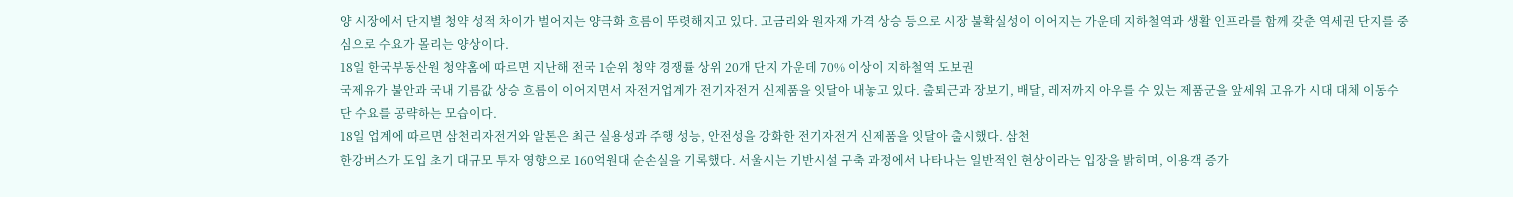양 시장에서 단지별 청약 성적 차이가 벌어지는 양극화 흐름이 뚜렷해지고 있다. 고금리와 원자재 가격 상승 등으로 시장 불확실성이 이어지는 가운데 지하철역과 생활 인프라를 함께 갖춘 역세권 단지를 중심으로 수요가 몰리는 양상이다.
18일 한국부동산원 청약홈에 따르면 지난해 전국 1순위 청약 경쟁률 상위 20개 단지 가운데 70% 이상이 지하철역 도보권
국제유가 불안과 국내 기름값 상승 흐름이 이어지면서 자전거업계가 전기자전거 신제품을 잇달아 내놓고 있다. 출퇴근과 장보기, 배달, 레저까지 아우를 수 있는 제품군을 앞세워 고유가 시대 대체 이동수단 수요를 공략하는 모습이다.
18일 업계에 따르면 삼천리자전거와 알톤은 최근 실용성과 주행 성능, 안전성을 강화한 전기자전거 신제품을 잇달아 출시했다. 삼천
한강버스가 도입 초기 대규모 투자 영향으로 160억원대 순손실을 기록했다. 서울시는 기반시설 구축 과정에서 나타나는 일반적인 현상이라는 입장을 밝히며, 이용객 증가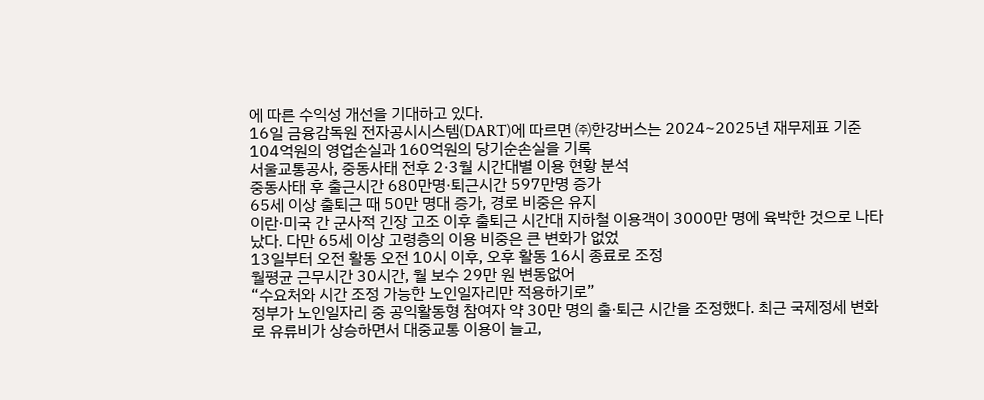에 따른 수익성 개선을 기대하고 있다.
16일 금융감독원 전자공시시스템(DART)에 따르면 ㈜한강버스는 2024~2025년 재무제표 기준 104억원의 영업손실과 160억원의 당기순손실을 기록
서울교통공사, 중동사태 전후 2·3월 시간대별 이용 현황 분석
중동사태 후 출근시간 680만명·퇴근시간 597만명 증가
65세 이상 출퇴근 때 50만 명대 증가, 경로 비중은 유지
이란·미국 간 군사적 긴장 고조 이후 출퇴근 시간대 지하철 이용객이 3000만 명에 육박한 것으로 나타났다. 다만 65세 이상 고령층의 이용 비중은 큰 변화가 없었
13일부터 오전 활동 오전 10시 이후, 오후 활동 16시 종료로 조정
월평균 근무시간 30시간, 월 보수 29만 원 변동없어
“수요처와 시간 조정 가능한 노인일자리만 적용하기로”
정부가 노인일자리 중 공익활동형 참여자 약 30만 명의 출·퇴근 시간을 조정했다. 최근 국제정세 변화로 유류비가 상승하면서 대중교통 이용이 늘고,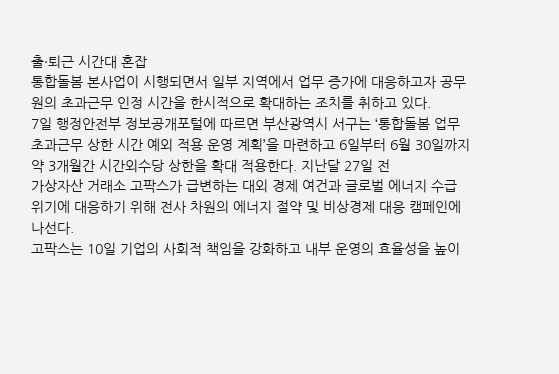출·퇴근 시간대 혼잡
통합돌봄 본사업이 시행되면서 일부 지역에서 업무 증가에 대응하고자 공무원의 초과근무 인정 시간을 한시적으로 확대하는 조치를 취하고 있다.
7일 행정안전부 정보공개포털에 따르면 부산광역시 서구는 ‘통합돌봄 업무 초과근무 상한 시간 예외 적용 운영 계획’을 마련하고 6일부터 6월 30일까지 약 3개월간 시간외수당 상한을 확대 적용한다. 지난달 27일 전
가상자산 거래소 고팍스가 급변하는 대외 경제 여건과 글로벌 에너지 수급 위기에 대응하기 위해 전사 차원의 에너지 절약 및 비상경제 대응 캠페인에 나선다.
고팍스는 10일 기업의 사회적 책임을 강화하고 내부 운영의 효율성을 높이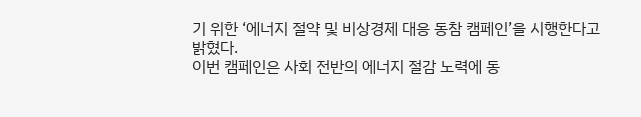기 위한 ‘에너지 절약 및 비상경제 대응 동참 캠페인’을 시행한다고 밝혔다.
이번 캠페인은 사회 전반의 에너지 절감 노력에 동